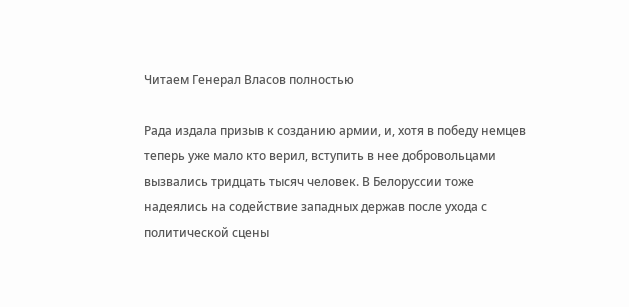Читаем Генерал Власов полностью

Рада издала призыв к созданию армии, и, хотя в победу немцев теперь уже мало кто верил, вступить в нее добровольцами вызвались тридцать тысяч человек. В Белоруссии тоже надеялись на содействие западных держав после ухода с политической сцены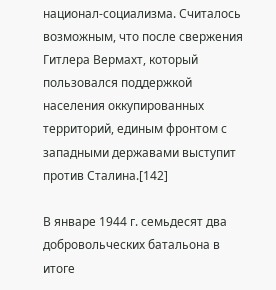национал-социализма. Считалось возможным, что после свержения Гитлера Вермахт, который пользовался поддержкой населения оккупированных территорий, единым фронтом с западными державами выступит против Сталина.[142]

В январе 1944 г. семьдесят два добровольческих батальона в итоге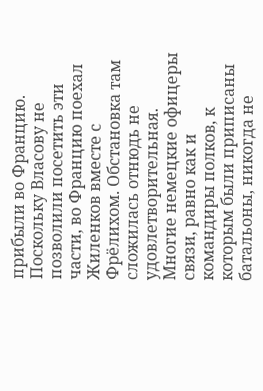прибыли во Францию. Поскольку Власову не позволили посетить эти части, во Францию поехал Жиленков вместе с Фрёлихом. Обстановка там сложилась отнюдь не удовлетворительная. Многие немецкие офицеры связи, равно как и командиры полков, к которым были приписаны батальоны, никогда не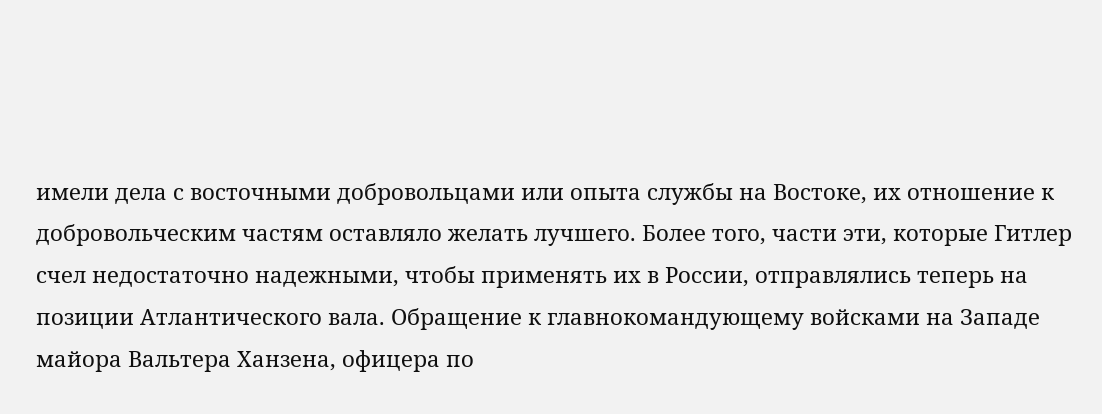имели дела с восточными добровольцами или опыта службы на Востоке, их отношение к добровольческим частям оставляло желать лучшего. Более того, части эти, которые Гитлер счел недостаточно надежными, чтобы применять их в России, отправлялись теперь на позиции Атлантического вала. Обращение к главнокомандующему войсками на Западе майора Вальтера Ханзена, офицера по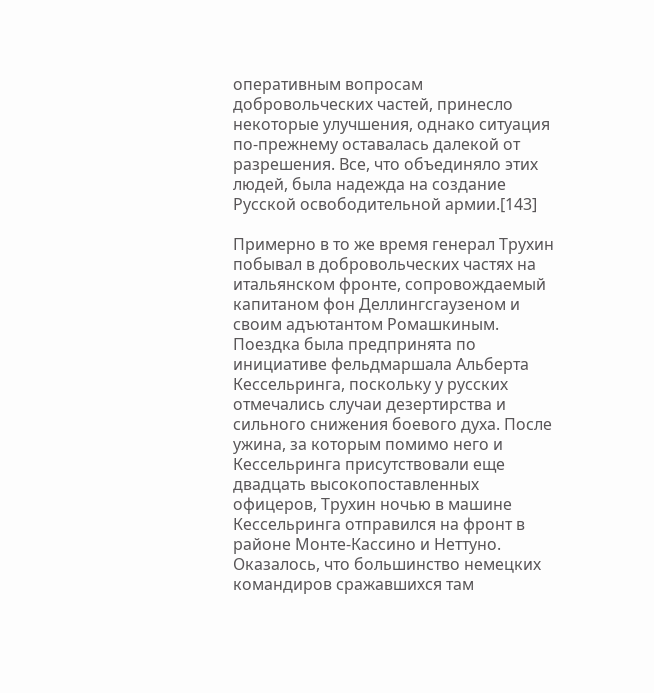оперативным вопросам добровольческих частей, принесло некоторые улучшения, однако ситуация по-прежнему оставалась далекой от разрешения. Все, что объединяло этих людей, была надежда на создание Русской освободительной армии.[143]

Примерно в то же время генерал Трухин побывал в добровольческих частях на итальянском фронте, сопровождаемый капитаном фон Деллингсгаузеном и своим адъютантом Ромашкиным. Поездка была предпринята по инициативе фельдмаршала Альберта Кессельринга, поскольку у русских отмечались случаи дезертирства и сильного снижения боевого духа. После ужина, за которым помимо него и Кессельринга присутствовали еще двадцать высокопоставленных офицеров, Трухин ночью в машине Кессельринга отправился на фронт в районе Монте-Кассино и Неттуно. Оказалось, что большинство немецких командиров сражавшихся там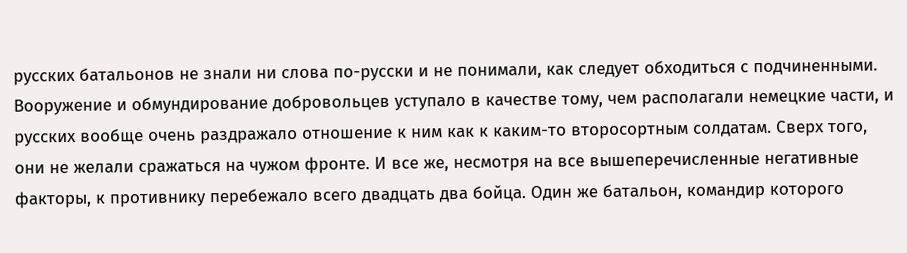русских батальонов не знали ни слова по-русски и не понимали, как следует обходиться с подчиненными. Вооружение и обмундирование добровольцев уступало в качестве тому, чем располагали немецкие части, и русских вообще очень раздражало отношение к ним как к каким-то второсортным солдатам. Сверх того, они не желали сражаться на чужом фронте. И все же, несмотря на все вышеперечисленные негативные факторы, к противнику перебежало всего двадцать два бойца. Один же батальон, командир которого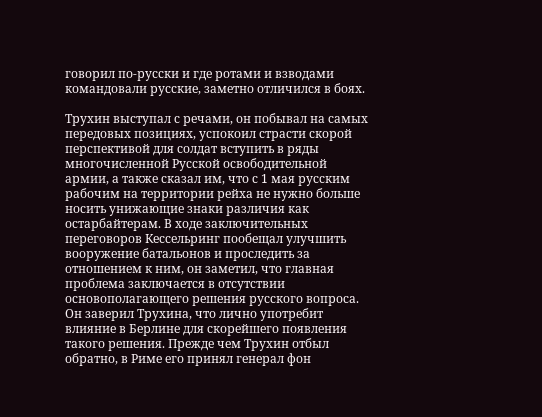говорил по-русски и где ротами и взводами командовали русские, заметно отличился в боях.

Трухин выступал с речами, он побывал на самых передовых позициях, успокоил страсти скорой перспективой для солдат вступить в ряды многочисленной Русской освободительной армии, а также сказал им, что с 1 мая русским рабочим на территории рейха не нужно больше носить унижающие знаки различия как остарбайтерам. В ходе заключительных переговоров Кессельринг пообещал улучшить вооружение батальонов и проследить за отношением к ним, он заметил, что главная проблема заключается в отсутствии основополагающего решения русского вопроса. Он заверил Трухина, что лично употребит влияние в Берлине для скорейшего появления такого решения. Прежде чем Трухин отбыл обратно, в Риме его принял генерал фон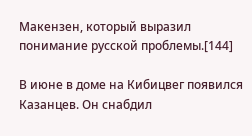Макензен, который выразил понимание русской проблемы.[144]

В июне в доме на Кибицвег появился Казанцев. Он снабдил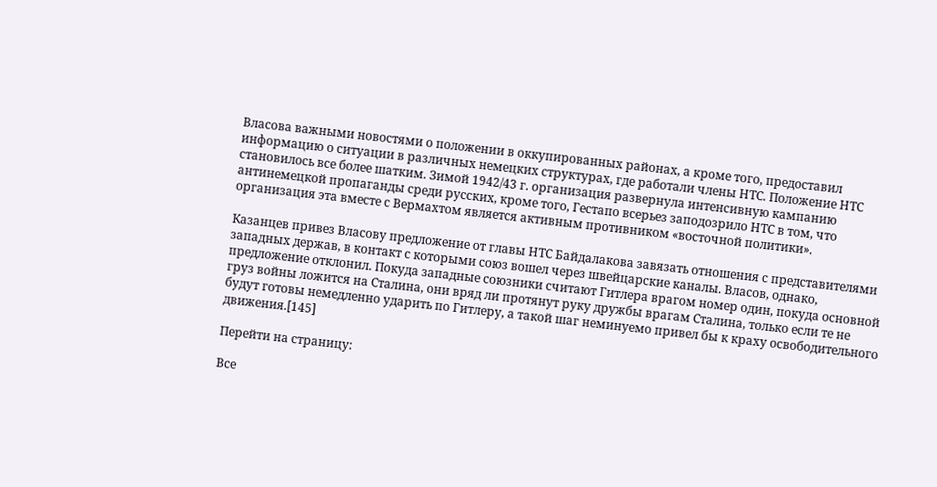Власова важными новостями о положении в оккупированных районах, а кроме того, предоставил информацию о ситуации в различных немецких структурах, где работали члены НТС. Положение НТС становилось все более шатким. Зимой 1942/43 г. организация развернула интенсивную кампанию антинемецкой пропаганды среди русских, кроме того, Гестапо всерьез заподозрило НТС в том, что организация эта вместе с Вермахтом является активным противником «восточной политики».

Казанцев привез Власову предложение от главы НТС Байдалакова завязать отношения с представителями западных держав, в контакт с которыми союз вошел через швейцарские каналы. Власов, однако, предложение отклонил. Покуда западные союзники считают Гитлера врагом номер один, покуда основной груз войны ложится на Сталина, они вряд ли протянут руку дружбы врагам Сталина, только если те не будут готовы немедленно ударить по Гитлеру, а такой шаг неминуемо привел бы к краху освободительного движения.[145]

Перейти на страницу:

Все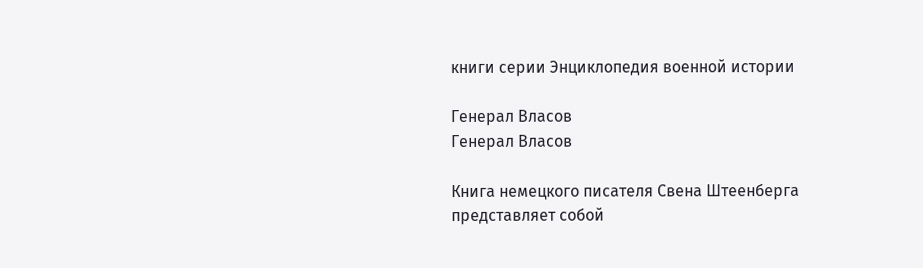книги серии Энциклопедия военной истории

Генерал Власов
Генерал Власов

Книга немецкого писателя Свена Штеенберга представляет собой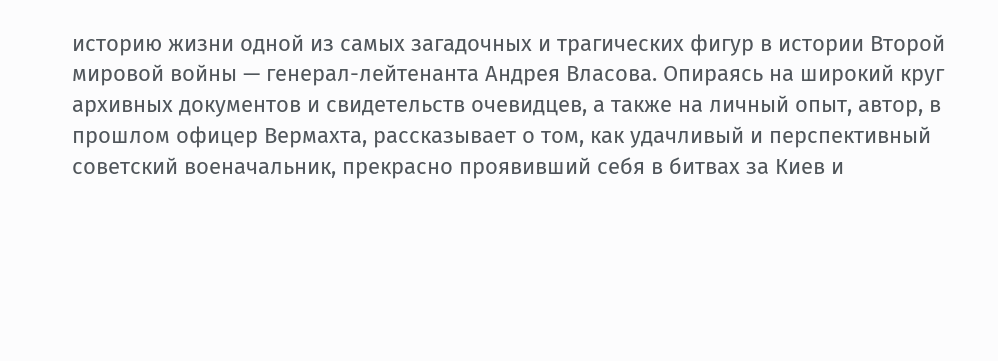историю жизни одной из самых загадочных и трагических фигур в истории Второй мировой войны — генерал-лейтенанта Андрея Власова. Опираясь на широкий круг архивных документов и свидетельств очевидцев, а также на личный опыт, автор, в прошлом офицер Вермахта, рассказывает о том, как удачливый и перспективный советский военачальник, прекрасно проявивший себя в битвах за Киев и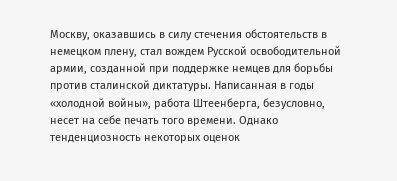Москву, оказавшись в силу стечения обстоятельств в немецком плену, стал вождем Русской освободительной армии, созданной при поддержке немцев для борьбы против сталинской диктатуры. Написанная в годы «холодной войны», работа Штеенберга, безусловно, несет на себе печать того времени. Однако тенденциозность некоторых оценок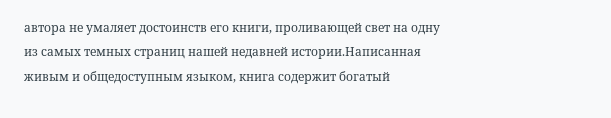автора не умаляет достоинств его книги, проливающей свет на одну из самых темных страниц нашей недавней истории.Написанная живым и общедоступным языком, книга содержит богатый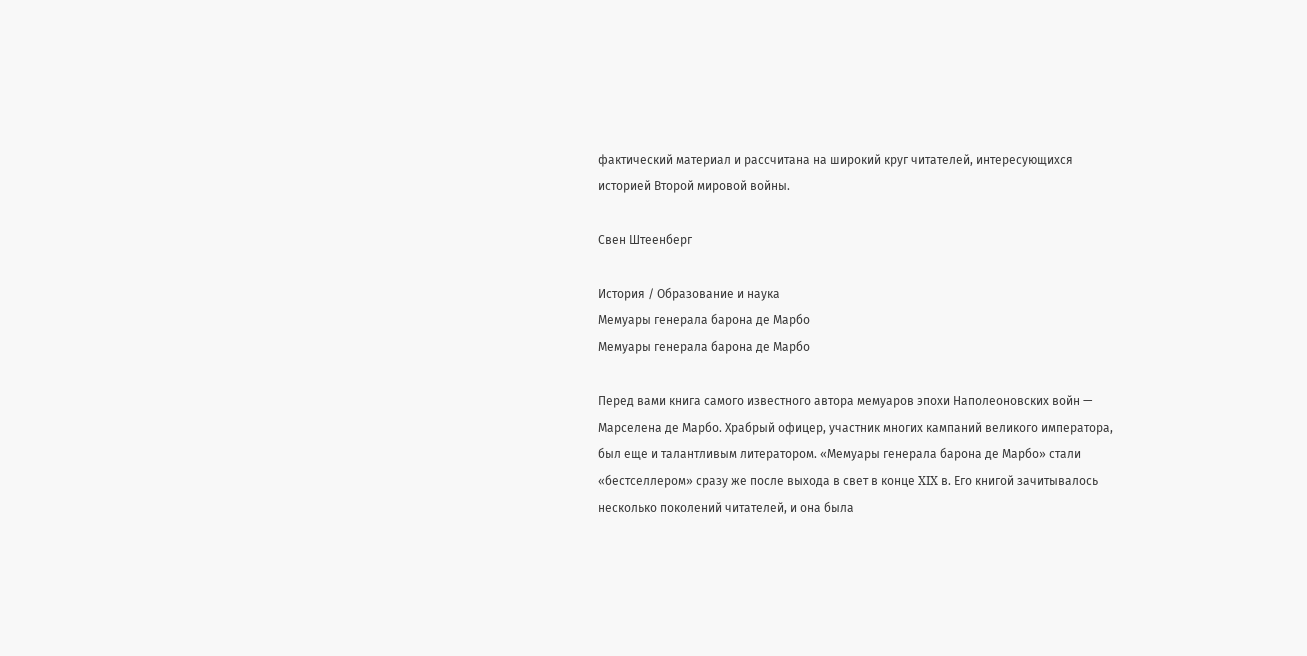фактический материал и рассчитана на широкий круг читателей, интересующихся историей Второй мировой войны.

Свен Штеенберг

История / Образование и наука
Мемуары генерала барона де Марбо
Мемуары генерала барона де Марбо

Перед вами книга самого известного автора мемуаров эпохи Наполеоновских войн — Марселена де Марбо. Храбрый офицер, участник многих кампаний великого императора, был еще и талантливым литератором. «Мемуары генерала барона де Марбо» стали «бестселлером» сразу же после выхода в свет в конце XIX в. Его книгой зачитывалось несколько поколений читателей, и она была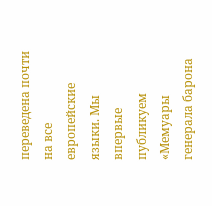переведена почти на все европейские языки. Мы впервые публикуем «Мемуары генерала барона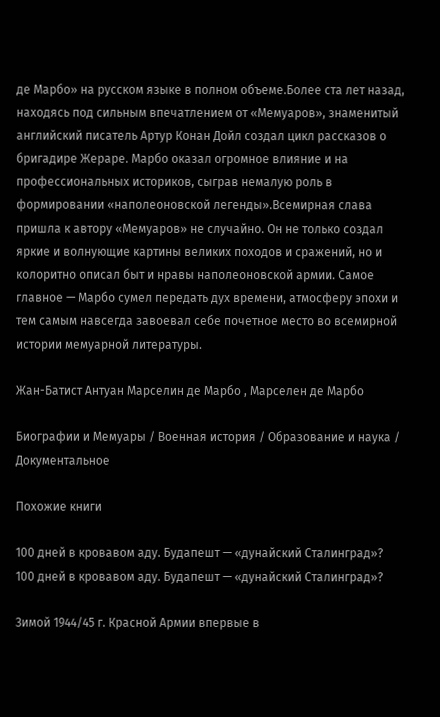де Марбо» на русском языке в полном объеме.Более ста лет назад, находясь под сильным впечатлением от «Мемуаров», знаменитый английский писатель Артур Конан Дойл создал цикл рассказов о бригадире Жераре. Марбо оказал огромное влияние и на профессиональных историков, сыграв немалую роль в формировании «наполеоновской легенды».Всемирная слава пришла к автору «Мемуаров» не случайно. Он не только создал яркие и волнующие картины великих походов и сражений, но и колоритно описал быт и нравы наполеоновской армии. Самое главное — Марбо сумел передать дух времени, атмосферу эпохи и тем самым навсегда завоевал себе почетное место во всемирной истории мемуарной литературы.

Жан-Батист Антуан Марселин де Марбо , Марселен де Марбо

Биографии и Мемуары / Военная история / Образование и наука / Документальное

Похожие книги

100 дней в кровавом аду. Будапешт — «дунайский Сталинград»?
100 дней в кровавом аду. Будапешт — «дунайский Сталинград»?

Зимой 1944/45 г. Красной Армии впервые в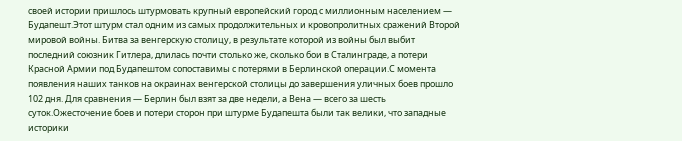своей истории пришлось штурмовать крупный европейский город с миллионным населением — Будапешт.Этот штурм стал одним из самых продолжительных и кровопролитных сражений Второй мировой войны. Битва за венгерскую столицу, в результате которой из войны был выбит последний союзник Гитлера, длилась почти столько же, сколько бои в Сталинграде, а потери Красной Армии под Будапештом сопоставимы с потерями в Берлинской операции.С момента появления наших танков на окраинах венгерской столицы до завершения уличных боев прошло 102 дня. Для сравнения — Берлин был взят за две недели, а Вена — всего за шесть суток.Ожесточение боев и потери сторон при штурме Будапешта были так велики, что западные историки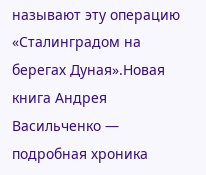называют эту операцию «Сталинградом на берегах Дуная».Новая книга Андрея Васильченко — подробная хроника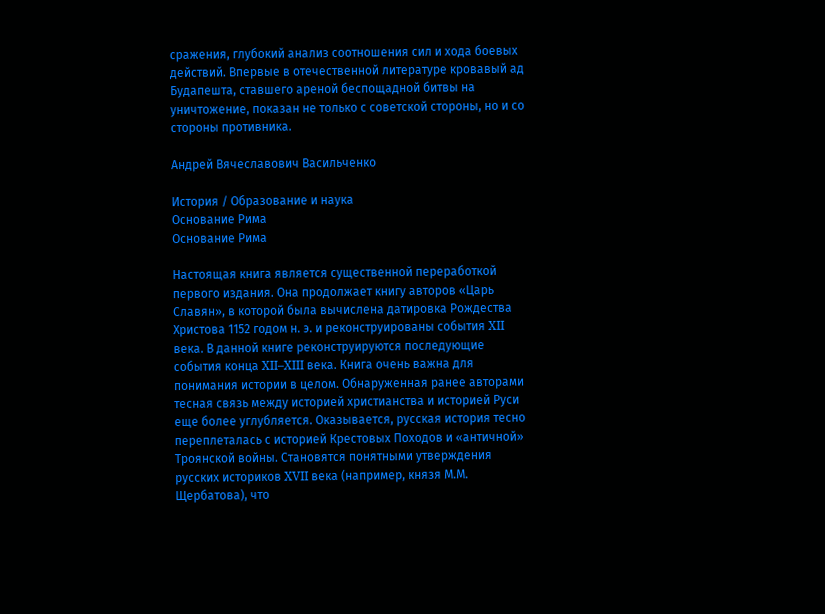сражения, глубокий анализ соотношения сил и хода боевых действий. Впервые в отечественной литературе кровавый ад Будапешта, ставшего ареной беспощадной битвы на уничтожение, показан не только с советской стороны, но и со стороны противника.

Андрей Вячеславович Васильченко

История / Образование и наука
Основание Рима
Основание Рима

Настоящая книга является существенной переработкой первого издания. Она продолжает книгу авторов «Царь Славян», в которой была вычислена датировка Рождества Христова 1152 годом н. э. и реконструированы события XII века. В данной книге реконструируются последующие события конца XII–XIII века. Книга очень важна для понимания истории в целом. Обнаруженная ранее авторами тесная связь между историей христианства и историей Руси еще более углубляется. Оказывается, русская история тесно переплеталась с историей Крестовых Походов и «античной» Троянской войны. Становятся понятными утверждения русских историков XVII века (например, князя М.М. Щербатова), что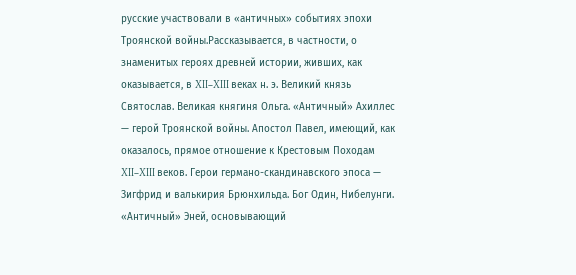русские участвовали в «античных» событиях эпохи Троянской войны.Рассказывается, в частности, о знаменитых героях древней истории, живших, как оказывается, в XII–XIII веках н. э. Великий князь Святослав. Великая княгиня Ольга. «Античный» Ахиллес — герой Троянской войны. Апостол Павел, имеющий, как оказалось, прямое отношение к Крестовым Походам XII–XIII веков. Герои германо-скандинавского эпоса — Зигфрид и валькирия Брюнхильда. Бог Один, Нибелунги. «Античный» Эней, основывающий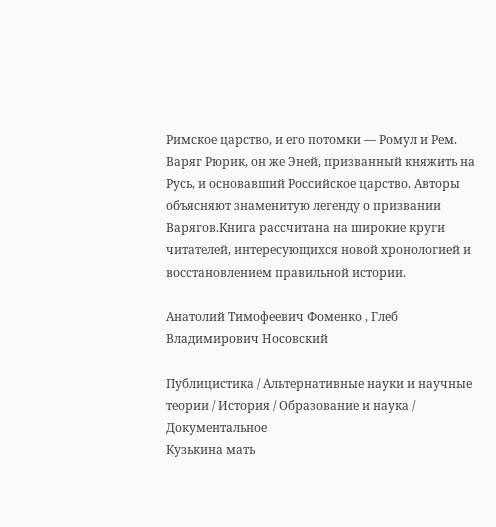Римское царство, и его потомки — Ромул и Рем. Варяг Рюрик, он же Эней, призванный княжить на Русь, и основавший Российское царство. Авторы объясняют знаменитую легенду о призвании Варягов.Книга рассчитана на широкие круги читателей, интересующихся новой хронологией и восстановлением правильной истории.

Анатолий Тимофеевич Фоменко , Глеб Владимирович Носовский

Публицистика / Альтернативные науки и научные теории / История / Образование и наука / Документальное
Кузькина мать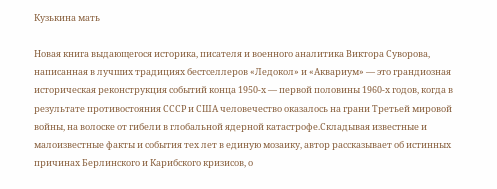Кузькина мать

Новая книга выдающегося историка, писателя и военного аналитика Виктора Суворова, написанная в лучших традициях бестселлеров «Ледокол» и «Аквариум» — это грандиозная историческая реконструкция событий конца 1950-х — первой половины 1960-х годов, когда в результате противостояния СССР и США человечество оказалось на грани Третьей мировой войны, на волоске от гибели в глобальной ядерной катастрофе.Складывая известные и малоизвестные факты и события тех лет в единую мозаику, автор рассказывает об истинных причинах Берлинского и Карибского кризисов, о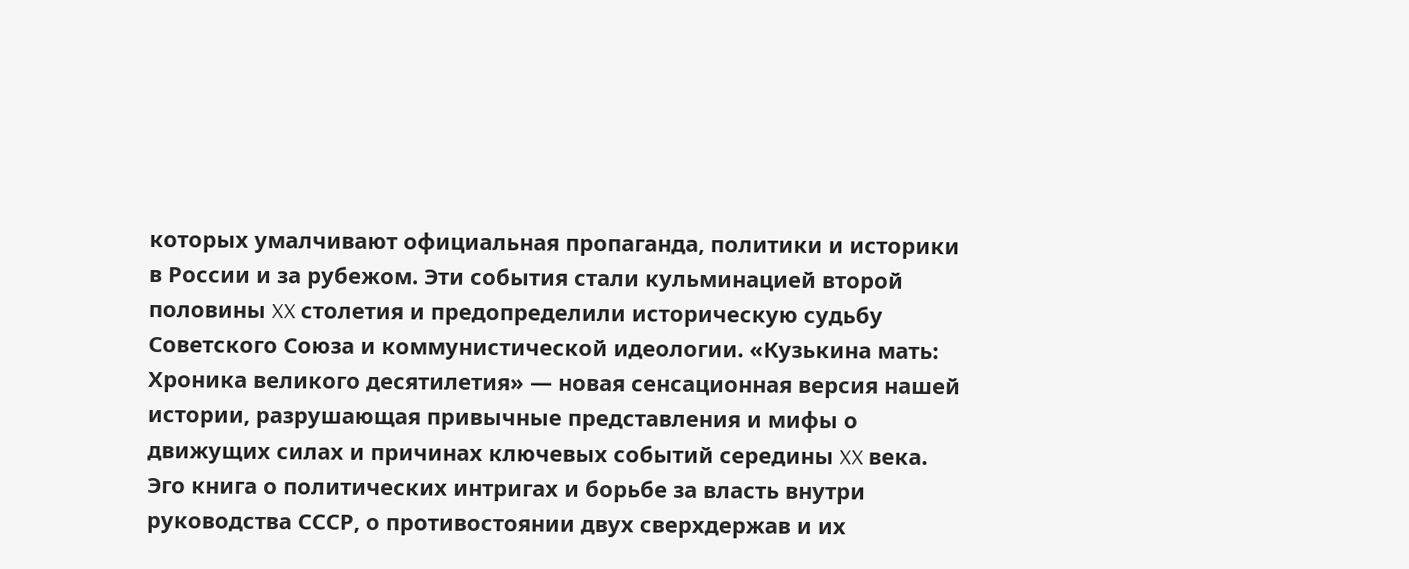которых умалчивают официальная пропаганда, политики и историки в России и за рубежом. Эти события стали кульминацией второй половины XX столетия и предопределили историческую судьбу Советского Союза и коммунистической идеологии. «Кузькина мать: Хроника великого десятилетия» — новая сенсационная версия нашей истории, разрушающая привычные представления и мифы о движущих силах и причинах ключевых событий середины XX века. Эго книга о политических интригах и борьбе за власть внутри руководства СССР, о противостоянии двух сверхдержав и их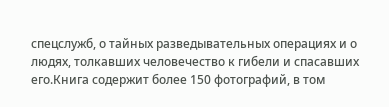спецслужб, о тайных разведывательных операциях и о людях, толкавших человечество к гибели и спасавших его.Книга содержит более 150 фотографий, в том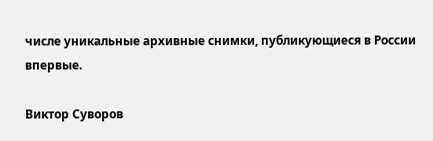числе уникальные архивные снимки, публикующиеся в России впервые.

Виктор Суворов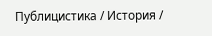Публицистика / История /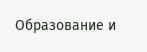Образование и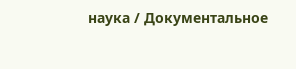наука / Документальное